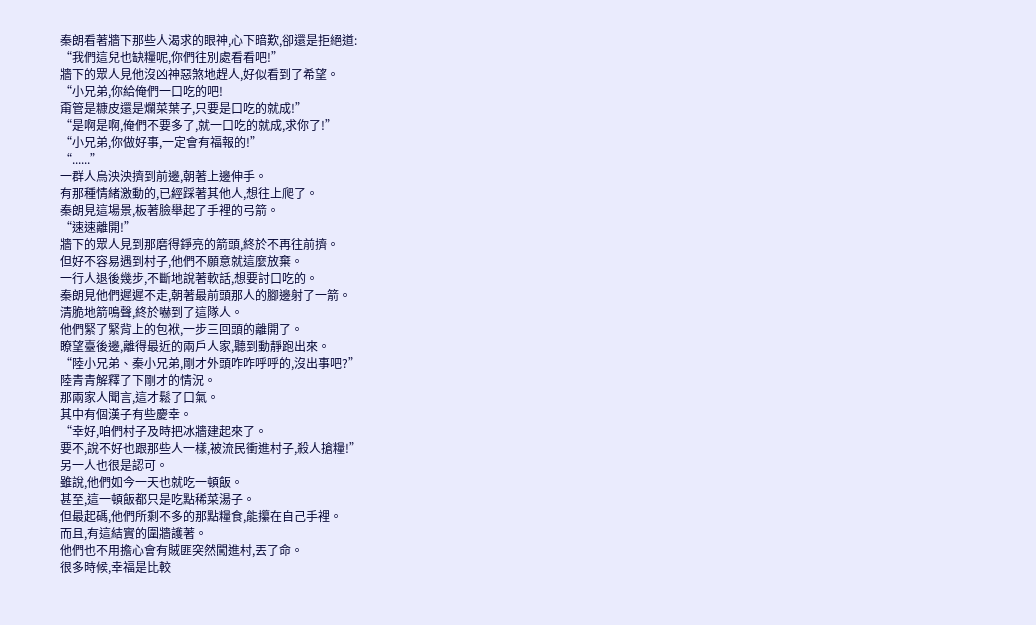秦朗看著牆下那些人渴求的眼神,心下暗歎,卻還是拒絕道:
“我們這兒也缺糧呢,你們往別處看看吧!”
牆下的眾人見他沒凶神惡煞地趕人,好似看到了希望。
“小兄弟,你給俺們一口吃的吧!
甭管是糠皮還是爛菜葉子,只要是口吃的就成!”
“是啊是啊,俺們不要多了,就一口吃的就成,求你了!”
“小兄弟,你做好事,一定會有福報的!”
“......”
一群人烏泱泱擠到前邊,朝著上邊伸手。
有那種情緒激動的,已經踩著其他人,想往上爬了。
秦朗見這場景,板著臉舉起了手裡的弓箭。
“速速離開!”
牆下的眾人見到那磨得錚亮的箭頭,終於不再往前擠。
但好不容易遇到村子,他們不願意就這麼放棄。
一行人退後幾步,不斷地說著軟話,想要討口吃的。
秦朗見他們遲遲不走,朝著最前頭那人的腳邊射了一箭。
清脆地箭鳴聲,終於嚇到了這隊人。
他們緊了緊背上的包袱,一步三回頭的離開了。
瞭望臺後邊,離得最近的兩戶人家,聽到動靜跑出來。
“陸小兄弟、秦小兄弟,剛才外頭咋咋呼呼的,沒出事吧?”
陸青青解釋了下剛才的情況。
那兩家人聞言,這才鬆了口氣。
其中有個漢子有些慶幸。
“幸好,咱們村子及時把冰牆建起來了。
要不,說不好也跟那些人一樣,被流民衝進村子,殺人搶糧!”
另一人也很是認可。
雖說,他們如今一天也就吃一頓飯。
甚至,這一頓飯都只是吃點稀菜湯子。
但最起碼,他們所剩不多的那點糧食,能攥在自己手裡。
而且,有這結實的圍牆護著。
他們也不用擔心會有賊匪突然闖進村,丟了命。
很多時候,幸福是比較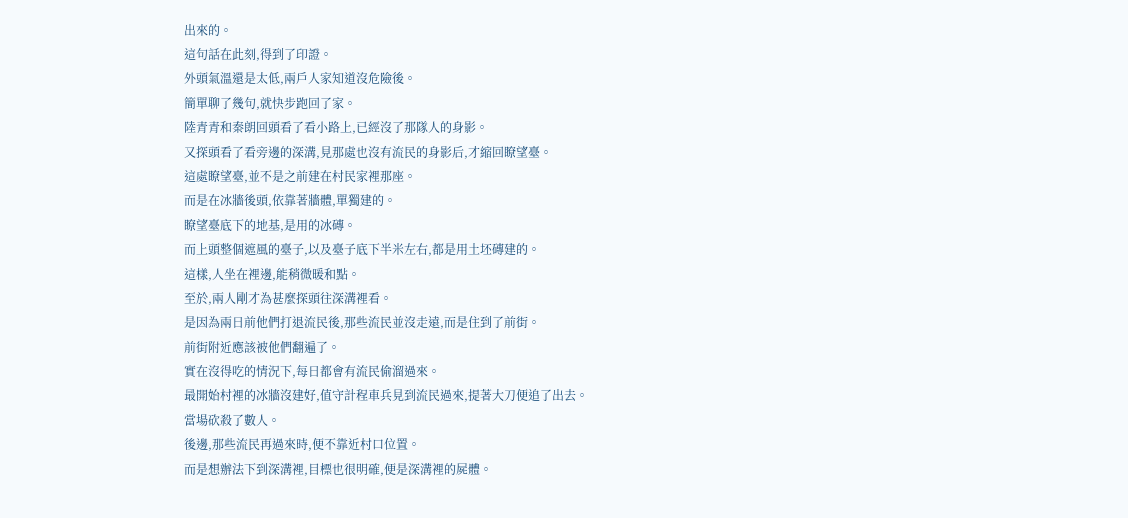出來的。
這句話在此刻,得到了印證。
外頭氣溫還是太低,兩戶人家知道沒危險後。
簡單聊了幾句,就快步跑回了家。
陸青青和秦朗回頭看了看小路上,已經沒了那隊人的身影。
又探頭看了看旁邊的深溝,見那處也沒有流民的身影后,才縮回瞭望臺。
這處瞭望臺,並不是之前建在村民家裡那座。
而是在冰牆後頭,依靠著牆體,單獨建的。
瞭望臺底下的地基,是用的冰磚。
而上頭整個遮風的臺子,以及臺子底下半米左右,都是用土坯磚建的。
這樣,人坐在裡邊,能稍微暖和點。
至於,兩人剛才為甚麼探頭往深溝裡看。
是因為兩日前他們打退流民後,那些流民並沒走遠,而是住到了前街。
前街附近應該被他們翻遍了。
實在沒得吃的情況下,每日都會有流民偷溜過來。
最開始村裡的冰牆沒建好,值守計程車兵見到流民過來,提著大刀便追了出去。
當場砍殺了數人。
後邊,那些流民再過來時,便不靠近村口位置。
而是想辦法下到深溝裡,目標也很明確,便是深溝裡的屍體。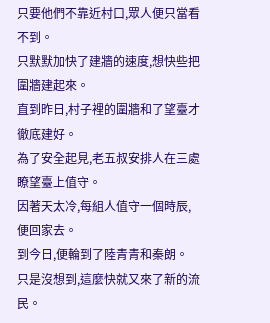只要他們不靠近村口,眾人便只當看不到。
只默默加快了建牆的速度,想快些把圍牆建起來。
直到昨日,村子裡的圍牆和了望臺才徹底建好。
為了安全起見,老五叔安排人在三處瞭望臺上值守。
因著天太冷,每組人值守一個時辰,便回家去。
到今日,便輪到了陸青青和秦朗。
只是沒想到,這麼快就又來了新的流民。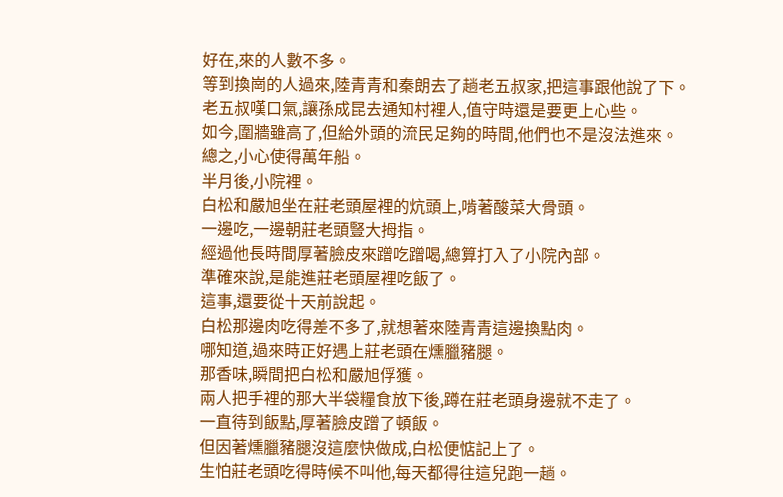好在,來的人數不多。
等到換崗的人過來,陸青青和秦朗去了趟老五叔家,把這事跟他說了下。
老五叔嘆口氣,讓孫成昆去通知村裡人,值守時還是要更上心些。
如今,圍牆雖高了,但給外頭的流民足夠的時間,他們也不是沒法進來。
總之,小心使得萬年船。
半月後,小院裡。
白松和嚴旭坐在莊老頭屋裡的炕頭上,啃著酸菜大骨頭。
一邊吃,一邊朝莊老頭豎大拇指。
經過他長時間厚著臉皮來蹭吃蹭喝,總算打入了小院內部。
準確來說,是能進莊老頭屋裡吃飯了。
這事,還要從十天前說起。
白松那邊肉吃得差不多了,就想著來陸青青這邊換點肉。
哪知道,過來時正好遇上莊老頭在燻臘豬腿。
那香味,瞬間把白松和嚴旭俘獲。
兩人把手裡的那大半袋糧食放下後,蹲在莊老頭身邊就不走了。
一直待到飯點,厚著臉皮蹭了頓飯。
但因著燻臘豬腿沒這麼快做成,白松便惦記上了。
生怕莊老頭吃得時候不叫他,每天都得往這兒跑一趟。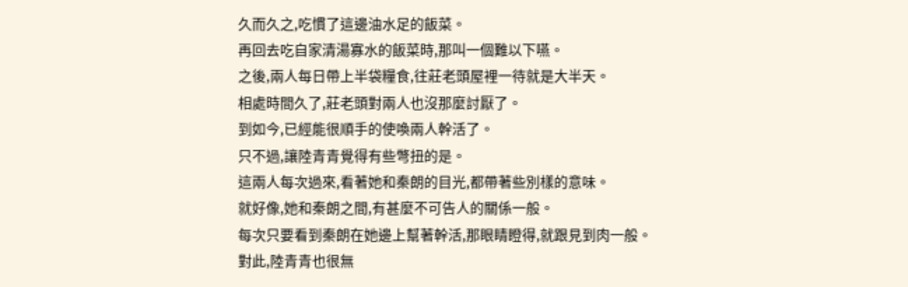久而久之,吃慣了這邊油水足的飯菜。
再回去吃自家清湯寡水的飯菜時,那叫一個難以下嚥。
之後,兩人每日帶上半袋糧食,往莊老頭屋裡一待就是大半天。
相處時間久了,莊老頭對兩人也沒那麼討厭了。
到如今,已經能很順手的使喚兩人幹活了。
只不過,讓陸青青覺得有些彆扭的是。
這兩人每次過來,看著她和秦朗的目光,都帶著些別樣的意味。
就好像,她和秦朗之間,有甚麼不可告人的關係一般。
每次只要看到秦朗在她邊上幫著幹活,那眼睛瞪得,就跟見到肉一般。
對此,陸青青也很無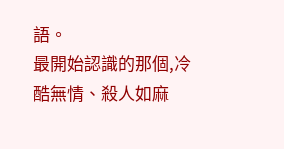語。
最開始認識的那個,冷酷無情、殺人如麻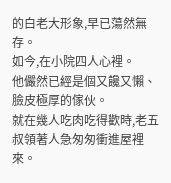的白老大形象,早已蕩然無存。
如今,在小院四人心裡。
他儼然已經是個又饞又懶、臉皮極厚的傢伙。
就在幾人吃肉吃得歡時,老五叔領著人急匆匆衝進屋裡來。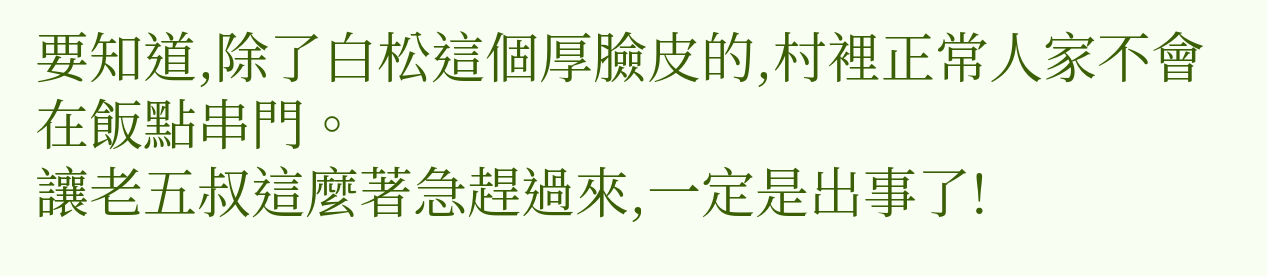要知道,除了白松這個厚臉皮的,村裡正常人家不會在飯點串門。
讓老五叔這麼著急趕過來,一定是出事了!